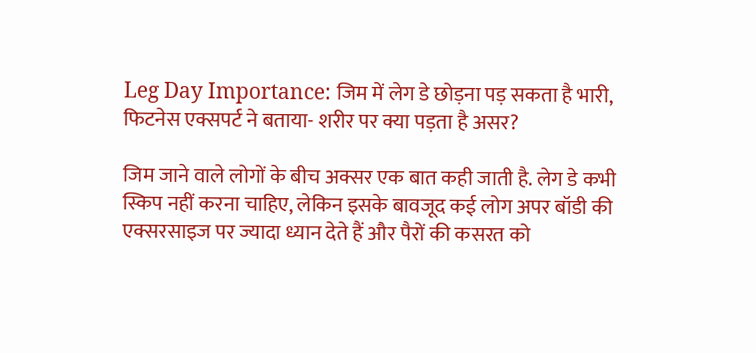Leg Day Importance: जिम में लेग डे छोड़ना पड़ सकता है भारी, फिटनेस एक्सपर्ट ने बताया- शरीर पर क्या पड़ता है असर?

जिम जाने वाले लोगों के बीच अक्सर एक बात कही जाती है. लेग डे कभी स्किप नहीं करना चाहिए, लेकिन इसके बावजूद कई लोग अपर बॉडी की एक्सरसाइज पर ज्यादा ध्यान देते हैं और पैरों की कसरत को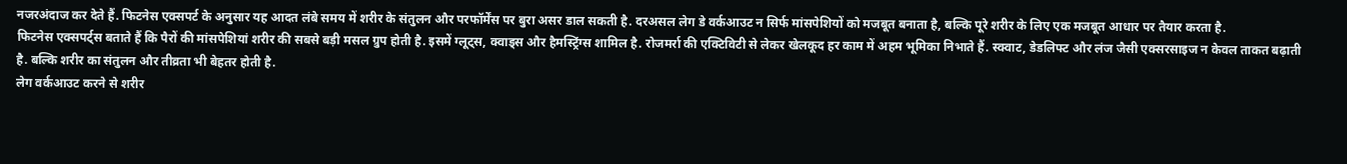नजरअंदाज कर देते हैं. फिटनेस एक्सपर्ट के अनुसार यह आदत लंबे समय में शरीर के संतुलन और परफॉर्मेंस पर बुरा असर डाल सकती है. दरअसल लेग डे वर्कआउट न सिर्फ मांसपेशियों को मजबूत बनाता है, बल्कि पूरे शरीर के लिए एक मजबूत आधार पर तैयार करता है.
फिटनेस एक्सपर्ट्स बताते हैं कि पैरों की मांसपेशियां शरीर की सबसे बड़ी मसल ग्रुप होती है. इसमें ग्लूट्स, क्वाड्स और हैमस्ट्रिंग्स शामिल है. रोजमर्रा की एक्टिविटी से लेकर खेलकूद हर काम में अहम भूमिका निभाते हैं. स्क्वाट, डेडलिफ्ट और लंज जैसी एक्सरसाइज न केवल ताकत बढ़ाती है. बल्कि शरीर का संतुलन और तीव्रता भी बेहतर होती है.
लेग वर्कआउट करने से शरीर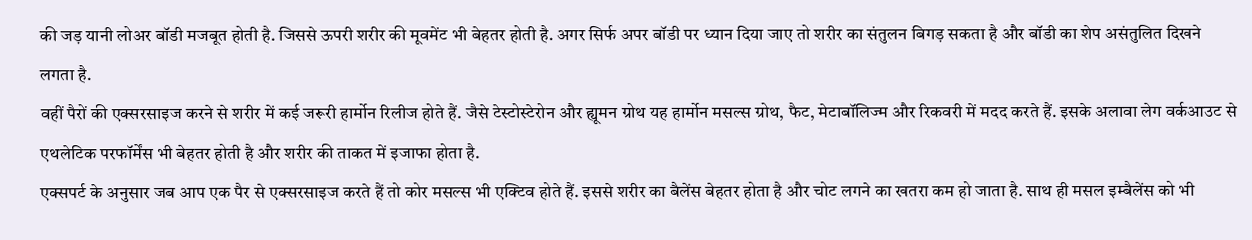की जड़ यानी लोअर बॉडी मजबूत होती है. जिससे ऊपरी शरीर की मूवमेंट भी बेहतर होती है. अगर सिर्फ अपर बॉडी पर ध्यान दिया जाए तो शरीर का संतुलन बिगड़ सकता है और बॉडी का शेप असंतुलित दिखने लगता है.
वहीं पैरों की एक्सरसाइज करने से शरीर में कई जरूरी हार्मोन रिलीज होते हैं. जैसे टेस्टोस्टेरोन और ह्यूमन ग्रोथ यह हार्मोन मसल्स ग्रोथ, फैट, मेटाबॉलिज्म और रिकवरी में मदद करते हैं. इसके अलावा लेग वर्कआउट से एथलेटिक परफॉर्मेंस भी बेहतर होती है और शरीर की ताकत में इजाफा होता है.
एक्सपर्ट के अनुसार जब आप एक पैर से एक्सरसाइज करते हैं तो कोर मसल्स भी एक्टिव होते हैं. इससे शरीर का बैलेंस बेहतर होता है और चोट लगने का खतरा कम हो जाता है. साथ ही मसल इम्बैलेंस को भी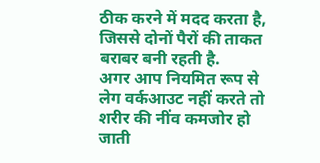ठीक करने में मदद करता है, जिससे दोनों पैरों की ताकत बराबर बनी रहती है.
अगर आप नियमित रूप से लेग वर्कआउट नहीं करते तो शरीर की नींव कमजोर हो जाती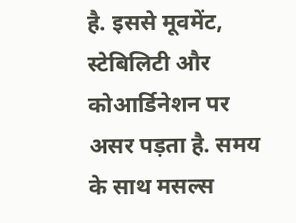है. इससे मूवमेंट, स्टेबिलिटी और कोआर्डिनेशन पर असर पड़ता है. समय के साथ मसल्स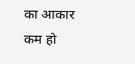का आकार कम हो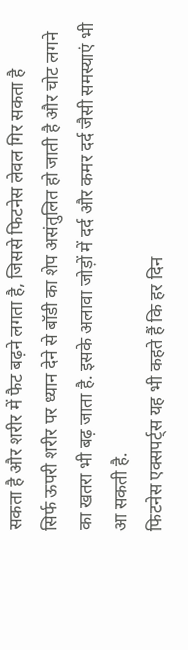सकता है और शरीर में फैट बढ़ने लगता है, जिससे फिटनेस लेवल गिर सकता है
सिर्फ ऊपरी शरीर पर ध्यान देने से बॉडी का शेप असंतुलित हो जाती है और चोट लगने का खतरा भी बढ़ जाता है. इसके अलावा जोड़ों में दर्द और कमर दर्द जैसी समस्याएं भी आ सकती है.
फिटनेस एक्सपर्ट्स यह भी कहते हैं कि हर दिन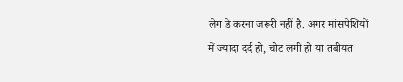लेग डे करना जरूरी नहीं है. अगर मांसपेशियों में ज्यादा दर्द हो, चोट लगी हो या तबीयत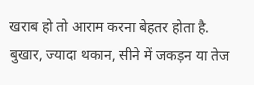खराब हो तो आराम करना बेहतर होता है. बुखार, ज्यादा थकान, सीने में जकड़न या तेज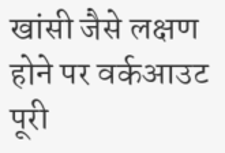खांसी जैसे लक्षण होने पर वर्कआउट पूरी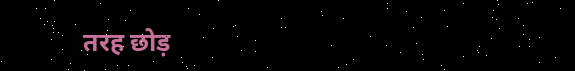तरह छोड़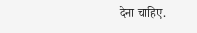देना चाहिए.